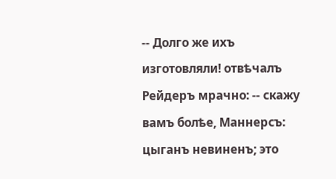-- Долго же ихъ изготовляли! отвѣчалъ Рейдеръ мрачно: -- скажу вамъ болѣе, Маннерсъ: цыганъ невиненъ; это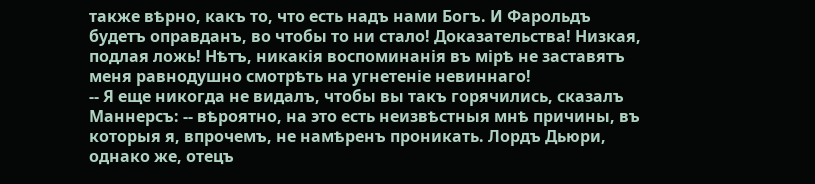также вѣрно, какъ то, что есть надъ нами Богъ. И Фарольдъ будетъ оправданъ, во чтобы то ни стало! Доказательства! Низкая, подлая ложь! Нѣтъ, никакія воспоминанія въ мірѣ не заставятъ меня равнодушно смотрѣть на угнетеніе невиннаго!
-- Я еще никогда не видалъ, чтобы вы такъ горячились, сказалъ Маннерсъ: -- вѣроятно, на это есть неизвѣстныя мнѣ причины, въ которыя я, впрочемъ, не намѣренъ проникать. Лордъ Дьюри, однако же, отецъ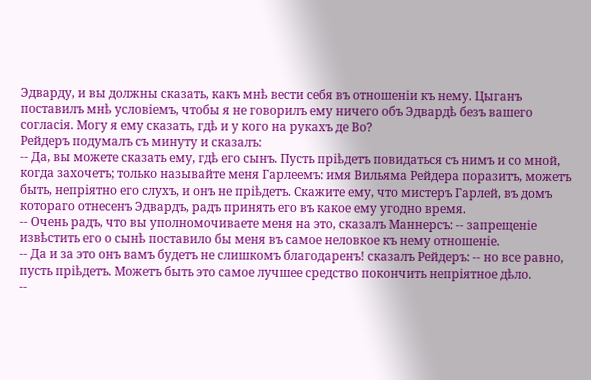Эдварду, и вы должны сказать, какъ мнѣ вести себя въ отношеніи къ нему. Цыганъ поставилъ мнѣ условіемъ, чтобы я не говорилъ ему ничего объ Эдвардѣ безъ вашего согласія. Могу я ему сказать, гдѣ и у кого на рукахъ де Во?
Рейдеръ подумалъ съ минуту и сказалъ:
-- Да, вы можете сказать ему, гдѣ его сынъ. Пусть пріѣдетъ повидаться съ нимъ и со мной, когда захочетъ; только называйте меня Гарлеемъ: имя Вильяма Рейдера поразитъ, можетъ быть, непріятно его слухъ, и онъ не пріѣдетъ. Скажите ему, что мистеръ Гарлей, въ домъ котораго отнесенъ Эдвардъ, радъ принять его въ какое ему угодно время.
-- Очень радъ, что вы уполномочиваете меня на это, сказалъ Маннерсъ: -- запрещеніе извѣстить его о сынѣ поставило бы меня въ самое неловкое къ нему отношеніе.
-- Да и за это онъ вамъ будетъ не слишкомъ благодаренъ! сказалъ Рейдеръ: -- но все равно, пусть пріѣдетъ. Можетъ быть это самое лучшее средство покончить непріятное дѣло.
--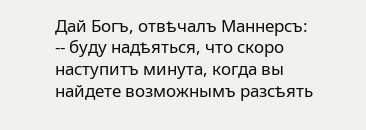Дай Богъ, отвѣчалъ Маннерсъ: -- буду надѣяться, что скоро наступитъ минута, когда вы найдете возможнымъ разсѣять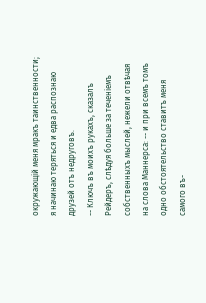окружающій меня мракъ таинственности; я начинаю теряться и едва распознаю друзей отъ недруговъ.
-- Ключъ въ моихъ рукахъ, сказалъ Рейдеръ, слѣдуя больше за теченіемъ собственныхъ мыслей, нежели отвѣчая на слова Маннерса: -- и при всемъ томъ одно обстоятельство ставитъ меня самого въ-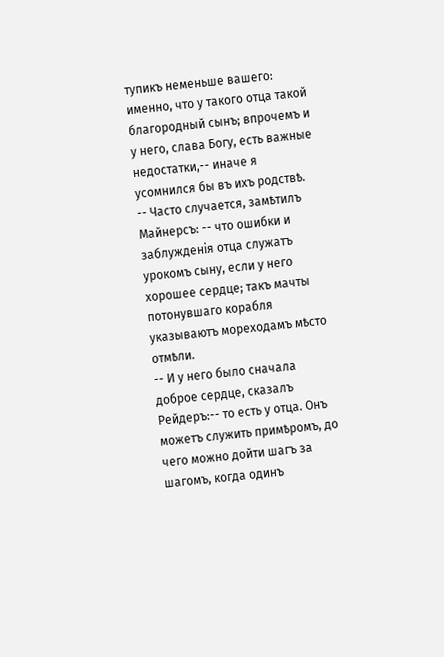тупикъ неменьше вашего: именно, что у такого отца такой благородный сынъ; впрочемъ и у него, слава Богу, есть важные недостатки,-- иначе я усомнился бы въ ихъ родствѣ.
-- Часто случается, замѣтилъ Майнерсъ: -- что ошибки и заблужденія отца служатъ урокомъ сыну, если у него хорошее сердце; такъ мачты потонувшаго корабля указываютъ мореходамъ мѣсто отмѣли.
-- И у него было сначала доброе сердце, сказалъ Рейдеръ:-- то есть у отца. Онъ можетъ служить примѣромъ, до чего можно дойти шагъ за шагомъ, когда одинъ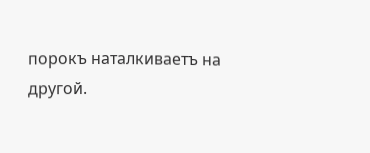порокъ наталкиваетъ на другой.